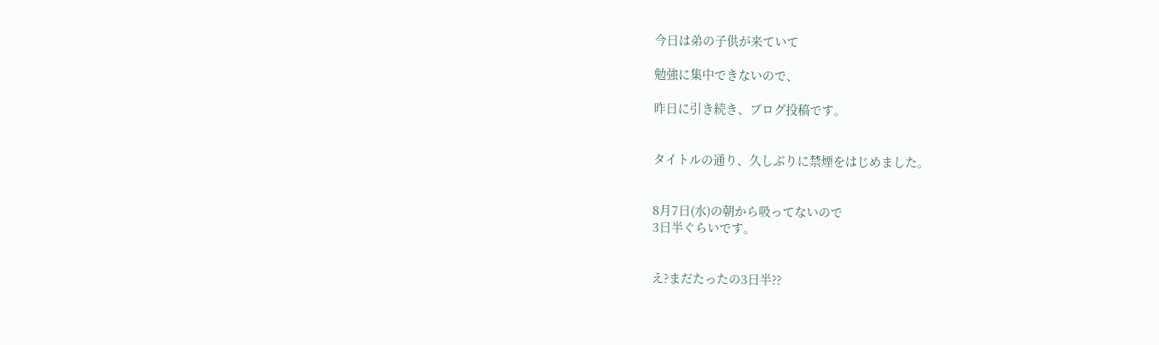今日は弟の子供が来ていて

勉強に集中できないので、

昨日に引き続き、ブログ投稿です。


タイトルの通り、久しぶりに禁煙をはじめました。


8月7日(水)の朝から吸ってないので
3日半ぐらいです。


え?まだたったの3日半??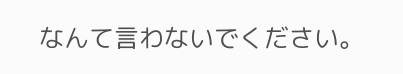なんて言わないでください。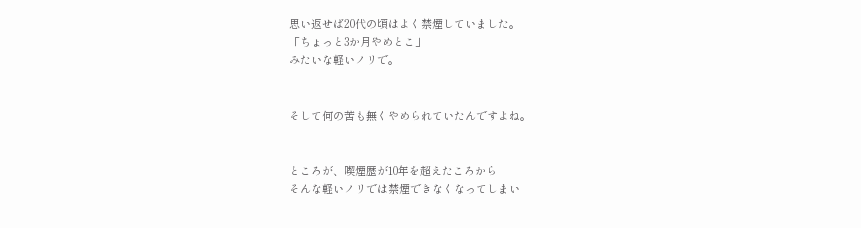思い返せば20代の頃はよく禁煙していました。
「ちょっと3か月やめとこ」
みたいな軽いノリで。


そして何の苦も無くやめられていたんですよね。


ところが、喫煙歴が10年を超えたころから
そんな軽いノリでは禁煙できなくなってしまい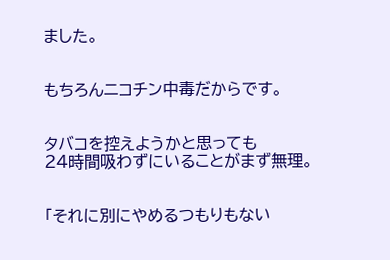ました。


もちろんニコチン中毒だからです。


タバコを控えようかと思っても
24時間吸わずにいることがまず無理。


「それに別にやめるつもりもない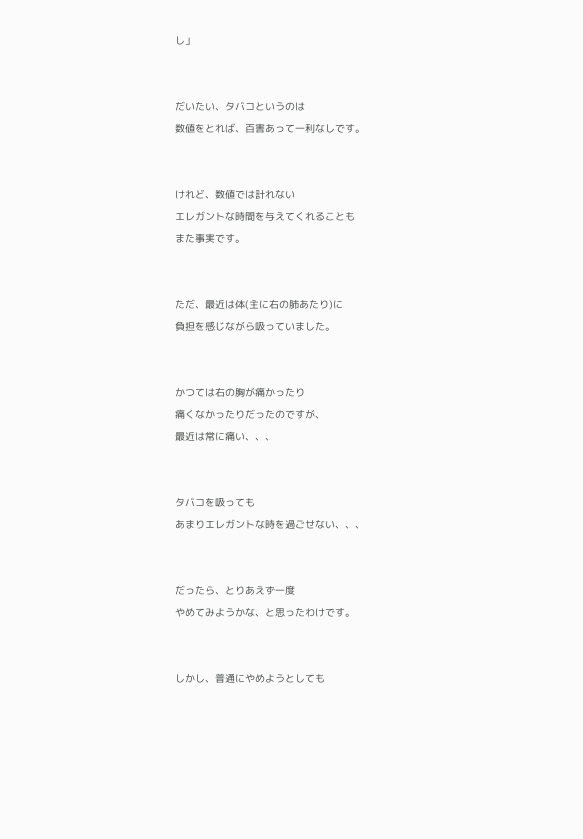し」


だいたい、タバコというのは
数値をとれば、百害あって一利なしです。


けれど、数値では計れない
エレガントな時間を与えてくれることも
また事実です。


ただ、最近は体(主に右の肺あたり)に
負担を感じながら吸っていました。


かつては右の胸が痛かったり
痛くなかったりだったのですが、
最近は常に痛い、、、


タバコを吸っても
あまりエレガントな時を過ごせない、、、


だったら、とりあえず一度
やめてみようかな、と思ったわけです。


しかし、普通にやめようとしても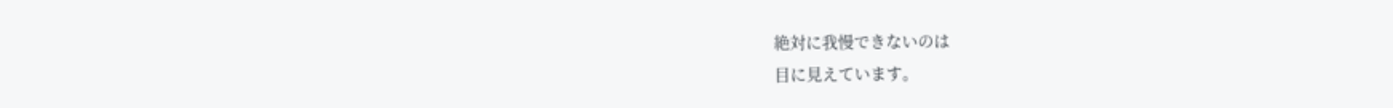絶対に我慢できないのは
目に見えています。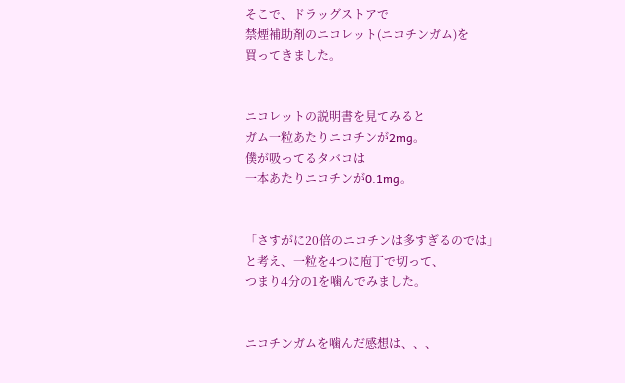そこで、ドラッグストアで
禁煙補助剤のニコレット(ニコチンガム)を
買ってきました。


ニコレットの説明書を見てみると
ガム一粒あたりニコチンが2mg。
僕が吸ってるタバコは
一本あたりニコチンが0.1mg。


「さすがに20倍のニコチンは多すぎるのでは」
と考え、一粒を4つに庖丁で切って、
つまり4分の1を噛んでみました。


ニコチンガムを噛んだ感想は、、、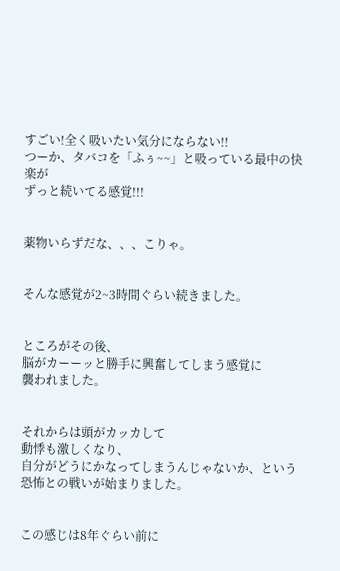すごい!全く吸いたい気分にならない!!
つーか、タバコを「ふぅ~~」と吸っている最中の快楽が
ずっと続いてる感覚!!!


薬物いらずだな、、、こりゃ。


そんな感覚が2~3時間ぐらい続きました。


ところがその後、
脳がカーーッと勝手に興奮してしまう感覚に
襲われました。


それからは頭がカッカして
動悸も激しくなり、
自分がどうにかなってしまうんじゃないか、という
恐怖との戦いが始まりました。


この感じは8年ぐらい前に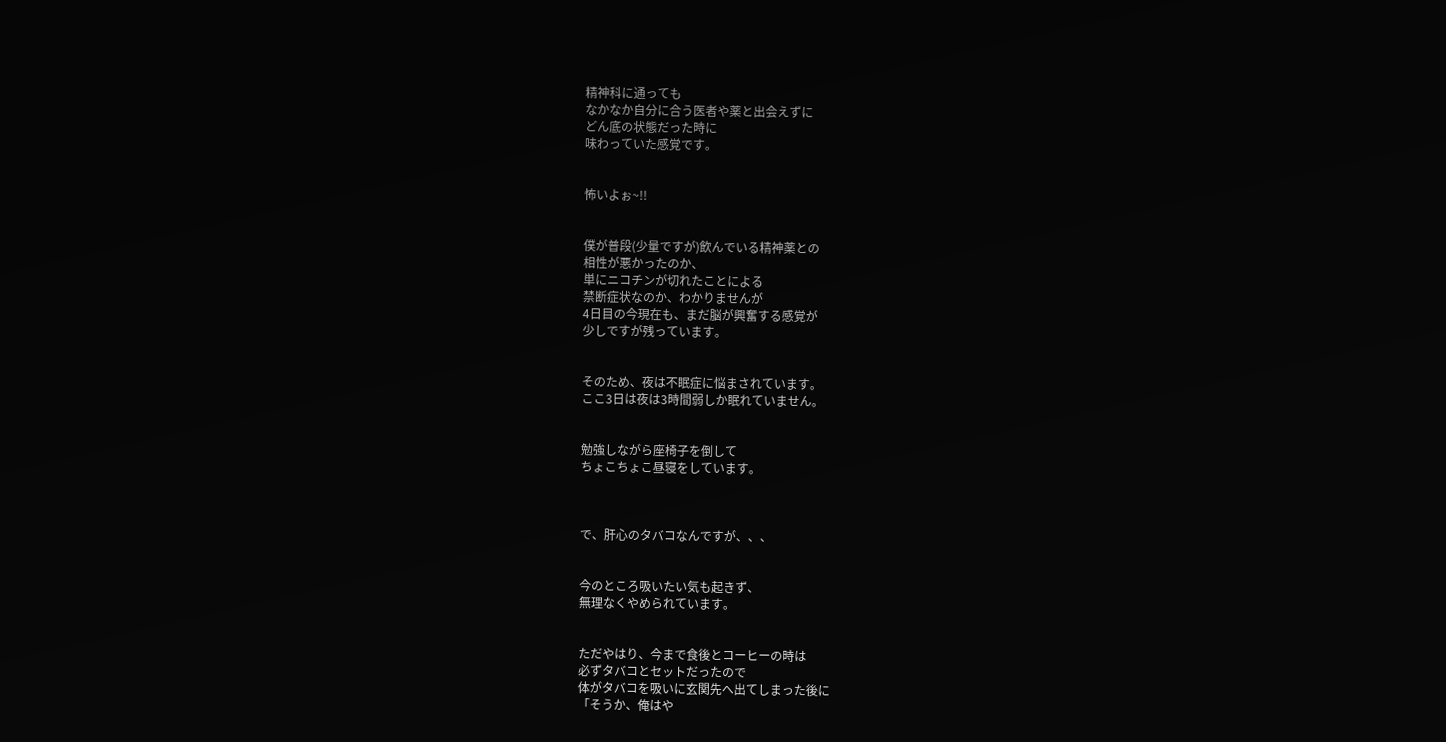精神科に通っても
なかなか自分に合う医者や薬と出会えずに
どん底の状態だった時に
味わっていた感覚です。


怖いよぉ~!!


僕が普段(少量ですが)飲んでいる精神薬との
相性が悪かったのか、
単にニコチンが切れたことによる
禁断症状なのか、わかりませんが
4日目の今現在も、まだ脳が興奮する感覚が
少しですが残っています。


そのため、夜は不眠症に悩まされています。
ここ3日は夜は3時間弱しか眠れていません。


勉強しながら座椅子を倒して
ちょこちょこ昼寝をしています。



で、肝心のタバコなんですが、、、


今のところ吸いたい気も起きず、
無理なくやめられています。


ただやはり、今まで食後とコーヒーの時は
必ずタバコとセットだったので
体がタバコを吸いに玄関先へ出てしまった後に
「そうか、俺はや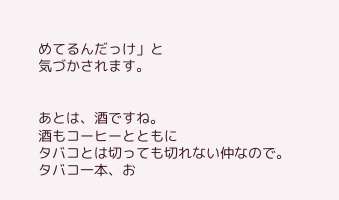めてるんだっけ」と
気づかされます。


あとは、酒ですね。
酒もコーヒーとともに
タバコとは切っても切れない仲なので。
タバコ一本、お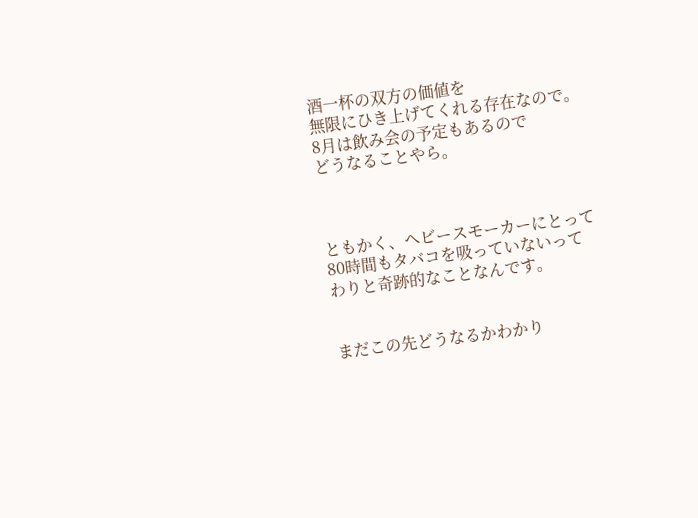酒一杯の双方の価値を
無限にひき上げてくれる存在なので。
8月は飲み会の予定もあるので
どうなることやら。



ともかく、ヘビースモーカーにとって
80時間もタバコを吸っていないって
わりと奇跡的なことなんです。


まだこの先どうなるかわかり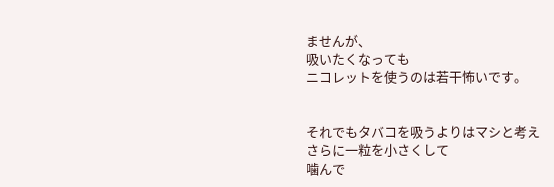ませんが、
吸いたくなっても
ニコレットを使うのは若干怖いです。


それでもタバコを吸うよりはマシと考え
さらに一粒を小さくして
噛んで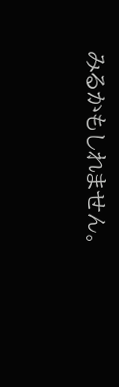みるかもしれません。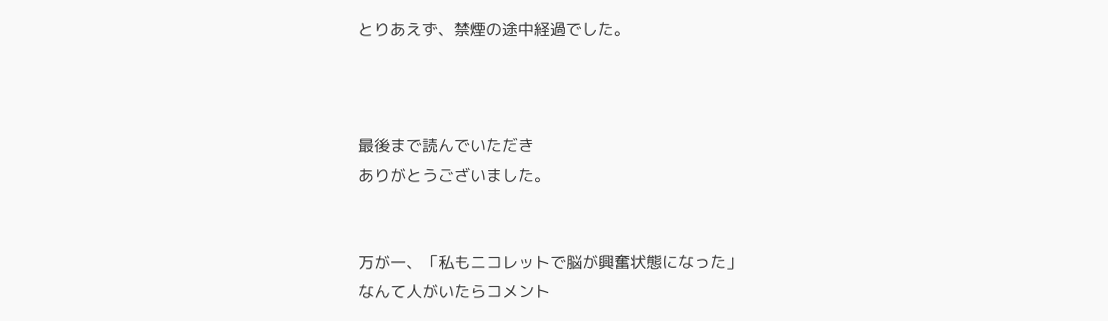とりあえず、禁煙の途中経過でした。



最後まで読んでいただき
ありがとうございました。


万が一、「私もニコレットで脳が興奮状態になった」
なんて人がいたらコメント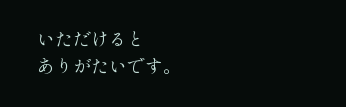いただけると
ありがたいです。